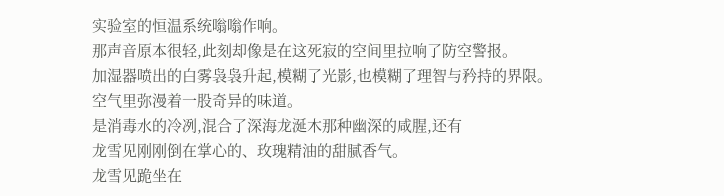实验室的恒温系统嗡嗡作响。
那声音原本很轻,此刻却像是在这死寂的空间里拉响了防空警报。
加湿器喷出的白雾袅袅升起,模糊了光影,也模糊了理智与矜持的界限。
空气里弥漫着一股奇异的味道。
是消毒水的冷冽,混合了深海龙涎木那种幽深的咸腥,还有
龙雪见刚刚倒在掌心的、玫瑰精油的甜腻香气。
龙雪见跪坐在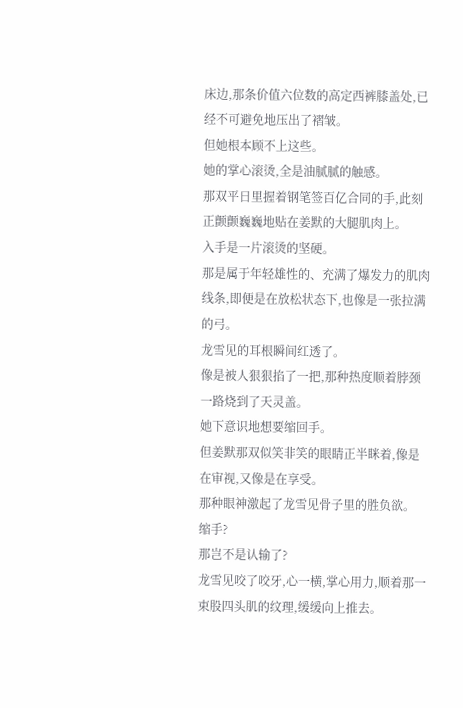床边,那条价值六位数的高定西裤膝盖处,已经不可避免地压出了褶皱。
但她根本顾不上这些。
她的掌心滚烫,全是油腻腻的触感。
那双平日里握着钢笔签百亿合同的手,此刻正颤颤巍巍地贴在姜默的大腿肌肉上。
入手是一片滚烫的坚硬。
那是属于年轻雄性的、充满了爆发力的肌肉线条,即便是在放松状态下,也像是一张拉满的弓。
龙雪见的耳根瞬间红透了。
像是被人狠狠掐了一把,那种热度顺着脖颈一路烧到了天灵盖。
她下意识地想要缩回手。
但姜默那双似笑非笑的眼睛正半眯着,像是在审视,又像是在享受。
那种眼神激起了龙雪见骨子里的胜负欲。
缩手?
那岂不是认输了?
龙雪见咬了咬牙,心一横,掌心用力,顺着那一束股四头肌的纹理,缓缓向上推去。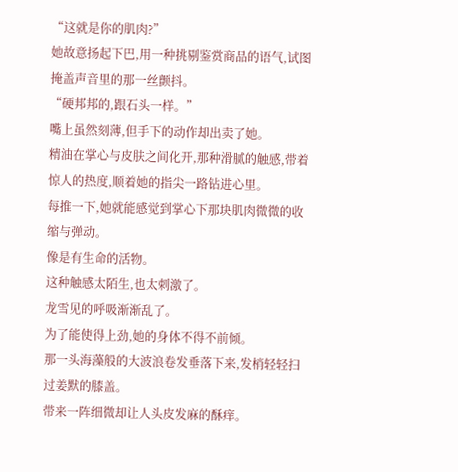“这就是你的肌肉?”
她故意扬起下巴,用一种挑剔鉴赏商品的语气,试图掩盖声音里的那一丝颤抖。
“硬邦邦的,跟石头一样。”
嘴上虽然刻薄,但手下的动作却出卖了她。
精油在掌心与皮肤之间化开,那种滑腻的触感,带着惊人的热度,顺着她的指尖一路钻进心里。
每推一下,她就能感觉到掌心下那块肌肉微微的收缩与弹动。
像是有生命的活物。
这种触感太陌生,也太刺激了。
龙雪见的呼吸渐渐乱了。
为了能使得上劲,她的身体不得不前倾。
那一头海藻般的大波浪卷发垂落下来,发梢轻轻扫过姜默的膝盖。
带来一阵细微却让人头皮发麻的酥痒。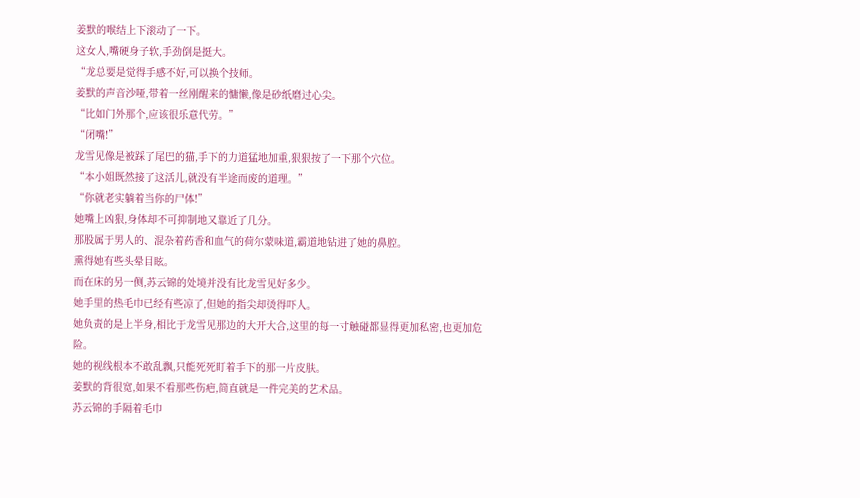姜默的喉结上下滚动了一下。
这女人,嘴硬身子软,手劲倒是挺大。
“龙总要是觉得手感不好,可以换个技师。
姜默的声音沙哑,带着一丝刚醒来的慵懒,像是砂纸磨过心尖。
“比如门外那个,应该很乐意代劳。”
“闭嘴!”
龙雪见像是被踩了尾巴的猫,手下的力道猛地加重,狠狠按了一下那个穴位。
“本小姐既然接了这活儿,就没有半途而废的道理。”
“你就老实躺着当你的尸体!”
她嘴上凶狠,身体却不可抑制地又靠近了几分。
那股属于男人的、混杂着药香和血气的荷尔蒙味道,霸道地钻进了她的鼻腔。
熏得她有些头晕目眩。
而在床的另一侧,苏云锦的处境并没有比龙雪见好多少。
她手里的热毛巾已经有些凉了,但她的指尖却烫得吓人。
她负责的是上半身,相比于龙雪见那边的大开大合,这里的每一寸触碰都显得更加私密,也更加危险。
她的视线根本不敢乱飘,只能死死盯着手下的那一片皮肤。
姜默的背很宽,如果不看那些伤疤,简直就是一件完美的艺术品。
苏云锦的手隔着毛巾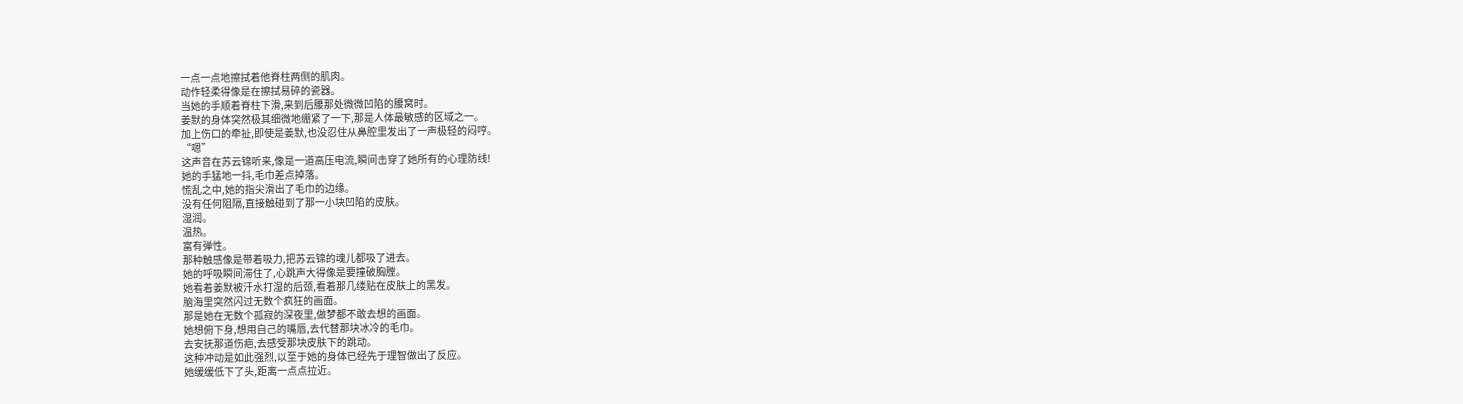一点一点地擦拭着他脊柱两侧的肌肉。
动作轻柔得像是在擦拭易碎的瓷器。
当她的手顺着脊柱下滑,来到后腰那处微微凹陷的腰窝时。
姜默的身体突然极其细微地绷紧了一下,那是人体最敏感的区域之一。
加上伤口的牵扯,即使是姜默,也没忍住从鼻腔里发出了一声极轻的闷哼。
“嗯”
这声音在苏云锦听来,像是一道高压电流,瞬间击穿了她所有的心理防线!
她的手猛地一抖,毛巾差点掉落。
慌乱之中,她的指尖滑出了毛巾的边缘。
没有任何阻隔,直接触碰到了那一小块凹陷的皮肤。
湿润。
温热。
富有弹性。
那种触感像是带着吸力,把苏云锦的魂儿都吸了进去。
她的呼吸瞬间滞住了,心跳声大得像是要撞破胸膛。
她看着姜默被汗水打湿的后颈,看着那几缕贴在皮肤上的黑发。
脑海里突然闪过无数个疯狂的画面。
那是她在无数个孤寂的深夜里,做梦都不敢去想的画面。
她想俯下身,想用自己的嘴唇,去代替那块冰冷的毛巾。
去安抚那道伤疤,去感受那块皮肤下的跳动。
这种冲动是如此强烈,以至于她的身体已经先于理智做出了反应。
她缓缓低下了头,距离一点点拉近。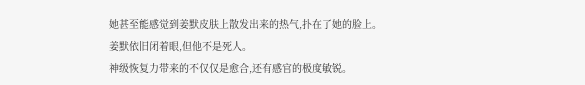她甚至能感觉到姜默皮肤上散发出来的热气,扑在了她的脸上。
姜默依旧闭着眼,但他不是死人。
神级恢复力带来的不仅仅是愈合,还有感官的极度敏锐。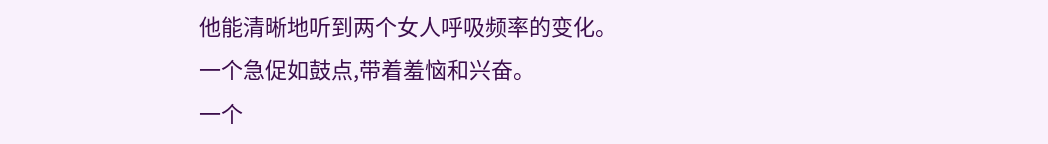他能清晰地听到两个女人呼吸频率的变化。
一个急促如鼓点,带着羞恼和兴奋。
一个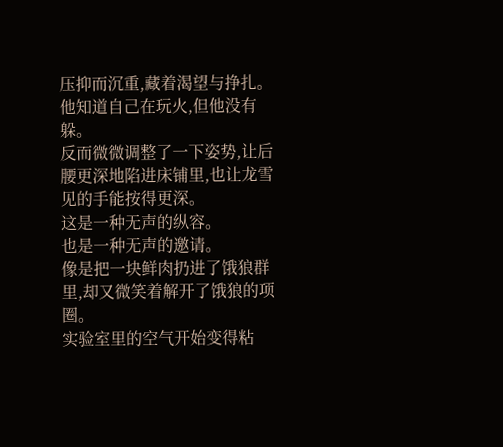压抑而沉重,藏着渴望与挣扎。
他知道自己在玩火,但他没有躲。
反而微微调整了一下姿势,让后腰更深地陷进床铺里,也让龙雪见的手能按得更深。
这是一种无声的纵容。
也是一种无声的邀请。
像是把一块鲜肉扔进了饿狼群里,却又微笑着解开了饿狼的项圈。
实验室里的空气开始变得粘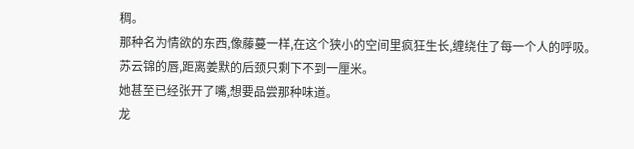稠。
那种名为情欲的东西,像藤蔓一样,在这个狭小的空间里疯狂生长,缠绕住了每一个人的呼吸。
苏云锦的唇,距离姜默的后颈只剩下不到一厘米。
她甚至已经张开了嘴,想要品尝那种味道。
龙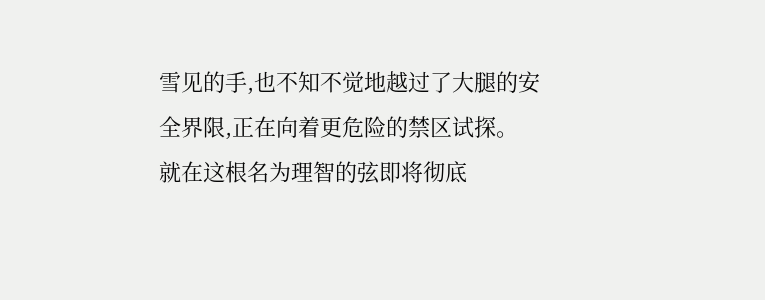雪见的手,也不知不觉地越过了大腿的安全界限,正在向着更危险的禁区试探。
就在这根名为理智的弦即将彻底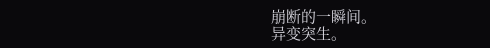崩断的一瞬间。
异变突生。